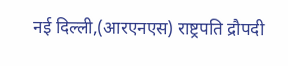नई दिल्ली,(आरएनएस) राष्ट्रपति द्रौपदी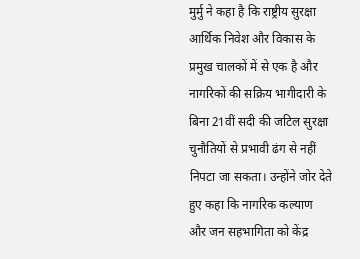मुर्मु ने कहा है कि राष्ट्रीय सुरक्षा आर्थिक निवेश और विकास के प्रमुख चालकों में से एक है और नागरिकों की सक्रिय भागीदारी के बिना 21वीं सदी की जटिल सुरक्षा चुनौतियों से प्रभावी ढंग से नहीं निपटा जा सकता। उन्होंने जोर देते हुए कहा कि नागरिक कल्याण और जन सहभागिता को केंद्र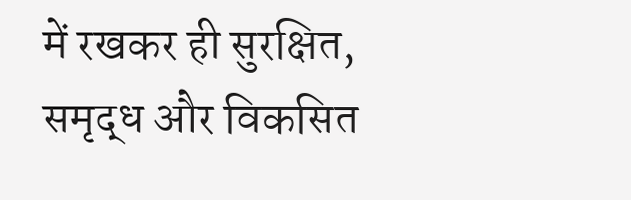में रखकर ही सुरक्षित, समृद्ध और विकसित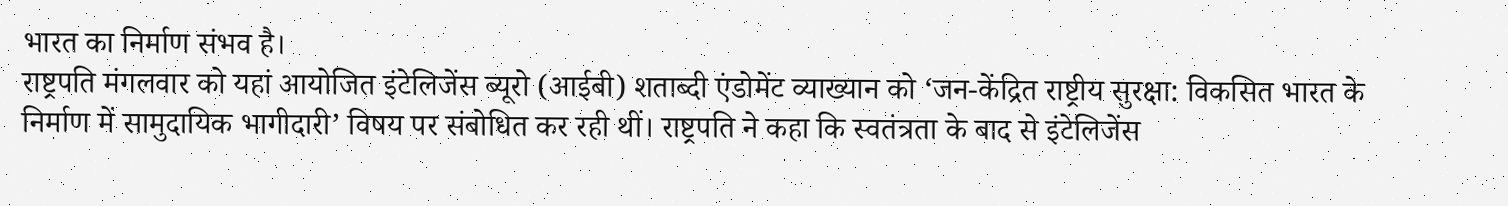भारत का निर्माण संभव है।
राष्ट्रपति मंगलवार को यहां आयोजित इंटेलिजेंस ब्यूरो (आईबी) शताब्दी एंडोमेंट व्याख्यान को ‘जन-केंद्रित राष्ट्रीय सुरक्षा: विकसित भारत के निर्माण में सामुदायिक भागीदारी’ विषय पर संबोधित कर रही थीं। राष्ट्रपति ने कहा कि स्वतंत्रता के बाद से इंटेलिजेंस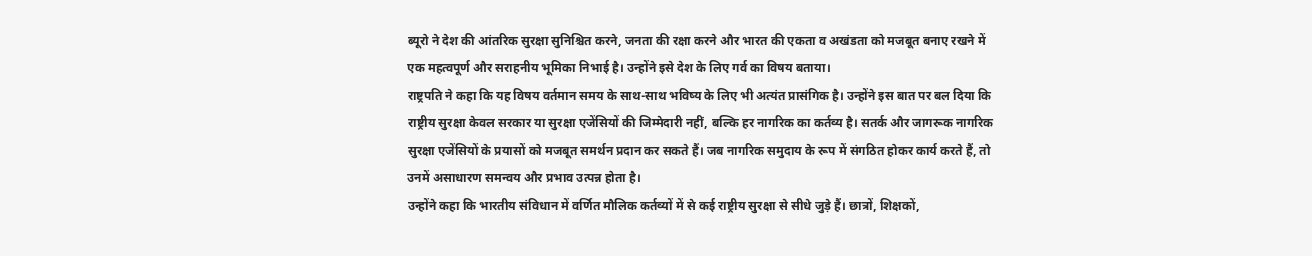ब्यूरो ने देश की आंतरिक सुरक्षा सुनिश्चित करने, जनता की रक्षा करने और भारत की एकता व अखंडता को मजबूत बनाए रखने में एक महत्वपूर्ण और सराहनीय भूमिका निभाई है। उन्होंने इसे देश के लिए गर्व का विषय बताया।
राष्ट्रपति ने कहा कि यह विषय वर्तमान समय के साथ-साथ भविष्य के लिए भी अत्यंत प्रासंगिक है। उन्होंने इस बात पर बल दिया कि राष्ट्रीय सुरक्षा केवल सरकार या सुरक्षा एजेंसियों की जिम्मेदारी नहीं, बल्कि हर नागरिक का कर्तव्य है। सतर्क और जागरूक नागरिक सुरक्षा एजेंसियों के प्रयासों को मजबूत समर्थन प्रदान कर सकते हैं। जब नागरिक समुदाय के रूप में संगठित होकर कार्य करते हैं, तो उनमें असाधारण समन्वय और प्रभाव उत्पन्न होता है।
उन्होंने कहा कि भारतीय संविधान में वर्णित मौलिक कर्तव्यों में से कई राष्ट्रीय सुरक्षा से सीधे जुड़े हैं। छात्रों, शिक्षकों,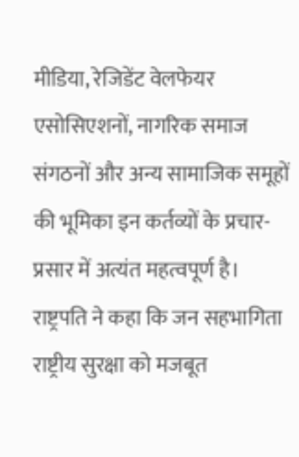मीडिया, रेजिडेंट वेलफेयर एसोसिएशनों, नागरिक समाज संगठनों और अन्य सामाजिक समूहों की भूमिका इन कर्तव्यों के प्रचार-प्रसार में अत्यंत महत्वपूर्ण है।
राष्ट्रपति ने कहा कि जन सहभागिता राष्ट्रीय सुरक्षा को मजबूत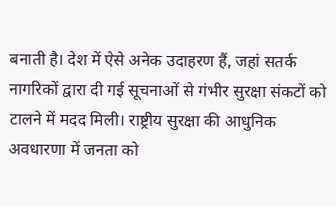बनाती है। देश में ऐसे अनेक उदाहरण हैं, जहां सतर्क नागरिकों द्वारा दी गई सूचनाओं से गंभीर सुरक्षा संकटों को टालने में मदद मिली। राष्ट्रीय सुरक्षा की आधुनिक अवधारणा में जनता को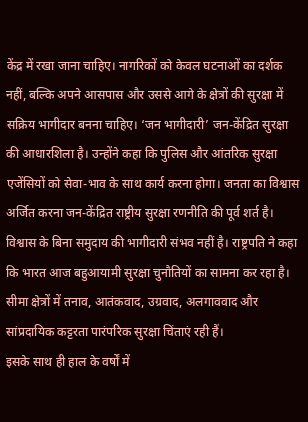केंद्र में रखा जाना चाहिए। नागरिकों को केवल घटनाओं का दर्शक नहीं, बल्कि अपने आसपास और उससे आगे के क्षेत्रों की सुरक्षा में सक्रिय भागीदार बनना चाहिए। ‘जन भागीदारी’ जन-केंद्रित सुरक्षा की आधारशिला है। उन्होंने कहा कि पुलिस और आंतरिक सुरक्षा एजेंसियों को सेवा-भाव के साथ कार्य करना होगा। जनता का विश्वास अर्जित करना जन-केंद्रित राष्ट्रीय सुरक्षा रणनीति की पूर्व शर्त है। विश्वास के बिना समुदाय की भागीदारी संभव नहीं है। राष्ट्रपति ने कहा कि भारत आज बहुआयामी सुरक्षा चुनौतियों का सामना कर रहा है। सीमा क्षेत्रों में तनाव, आतंकवाद, उग्रवाद, अलगाववाद और सांप्रदायिक कट्टरता पारंपरिक सुरक्षा चिंताएं रही हैं।
इसके साथ ही हाल के वर्षों में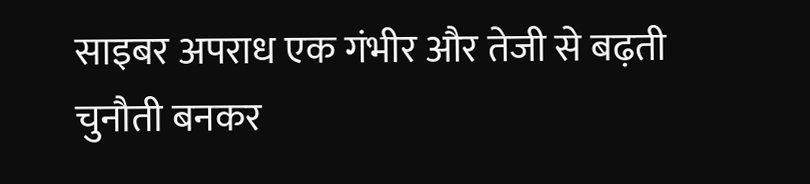साइबर अपराध एक गंभीर और तेजी से बढ़ती चुनौती बनकर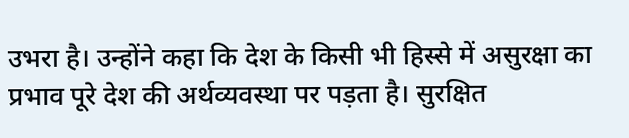उभरा है। उन्होंने कहा कि देश के किसी भी हिस्से में असुरक्षा का प्रभाव पूरे देश की अर्थव्यवस्था पर पड़ता है। सुरक्षित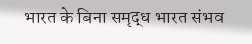भारत के बिना समृद्ध भारत संभव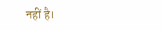नहीं है।